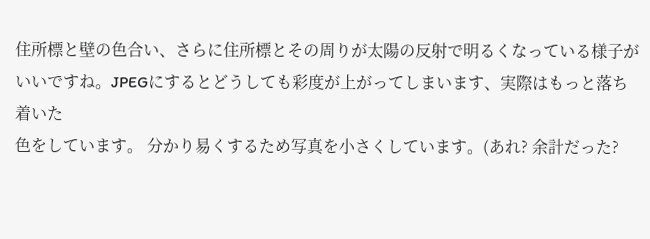住所標と壁の色合い、さらに住所標とその周りが太陽の反射で明るくなっている様子が
いいですね。JPEGにするとどうしても彩度が上がってしまいます、実際はもっと落ち着いた
色をしています。 分かり易くするため写真を小さくしています。(あれ? 余計だった?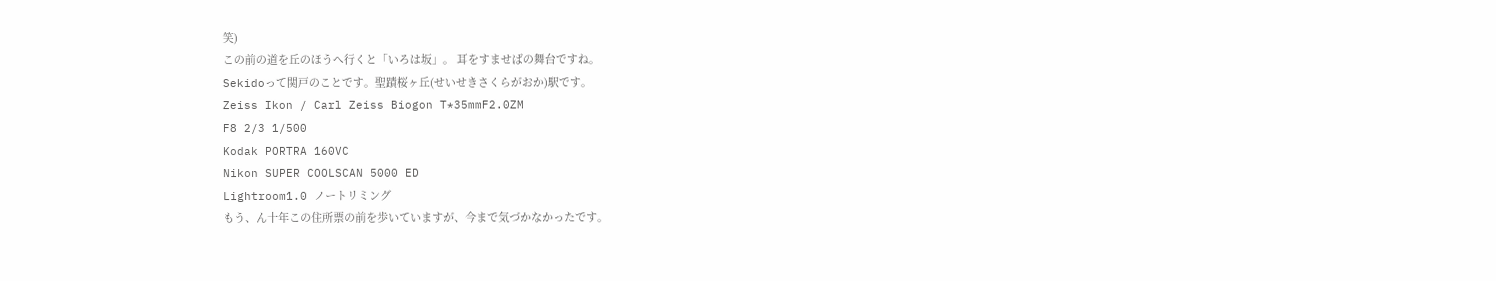笑)
この前の道を丘のほうへ行くと「いろは坂」。 耳をすませばの舞台ですね。
Sekidoって関戸のことです。聖蹟桜ヶ丘(せいせきさくらがおか)駅です。
Zeiss Ikon / Carl Zeiss Biogon T*35mmF2.0ZM
F8 2/3 1/500
Kodak PORTRA 160VC
Nikon SUPER COOLSCAN 5000 ED
Lightroom1.0 ノートリミング
もう、ん十年この住所票の前を歩いていますが、今まで気づかなかったです。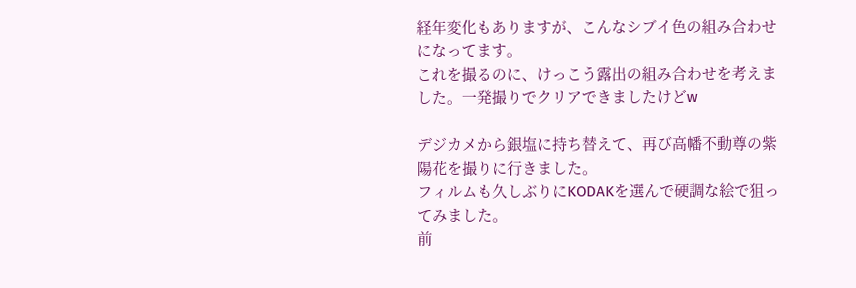経年変化もありますが、こんなシブイ色の組み合わせになってます。
これを撮るのに、けっこう露出の組み合わせを考えました。一発撮りでクリアできましたけどw

デジカメから銀塩に持ち替えて、再び高幡不動尊の紫陽花を撮りに行きました。
フィルムも久しぶりにKODAKを選んで硬調な絵で狙ってみました。
前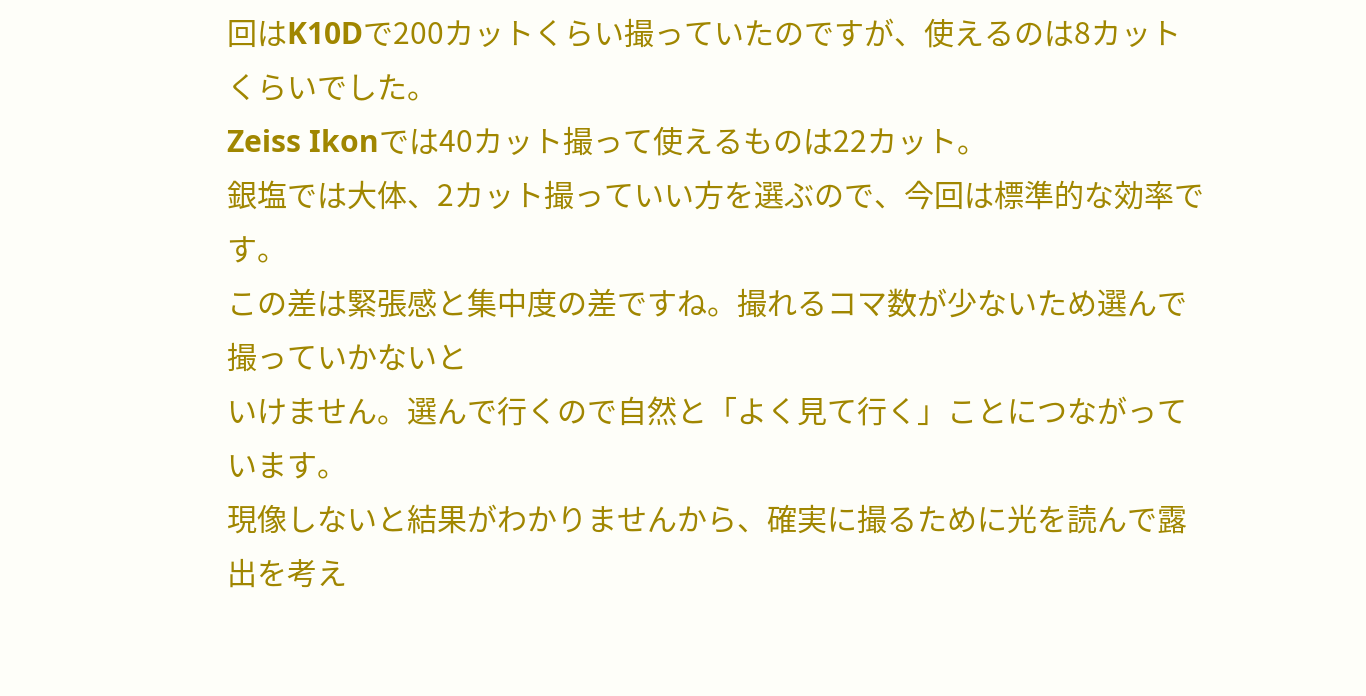回はK10Dで200カットくらい撮っていたのですが、使えるのは8カットくらいでした。
Zeiss Ikonでは40カット撮って使えるものは22カット。
銀塩では大体、2カット撮っていい方を選ぶので、今回は標準的な効率です。
この差は緊張感と集中度の差ですね。撮れるコマ数が少ないため選んで撮っていかないと
いけません。選んで行くので自然と「よく見て行く」ことにつながっています。
現像しないと結果がわかりませんから、確実に撮るために光を読んで露出を考え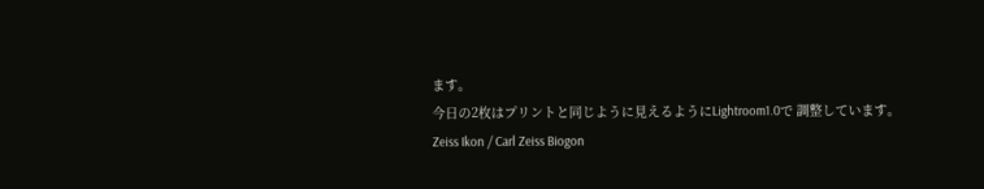ます。
今日の2枚はプリントと同じように見えるようにLightroom1.0で 調整しています。
Zeiss Ikon / Carl Zeiss Biogon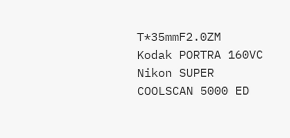T*35mmF2.0ZM
Kodak PORTRA 160VC
Nikon SUPER COOLSCAN 5000 ED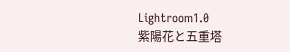Lightroom1.0
紫陽花と五重塔